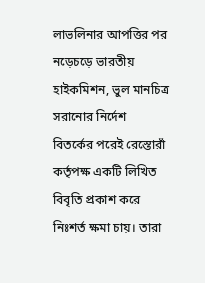লাভলিনার আপত্তির পর নড়েচড়ে ভারতীয় হাইকমিশন, ভুল মানচিত্র সরানোর নির্দেশ
বিতর্কের পরেই রেস্তোরাঁ কর্তৃপক্ষ একটি লিখিত বিবৃতি প্রকাশ করে নিঃশর্ত ক্ষমা চায়। তারা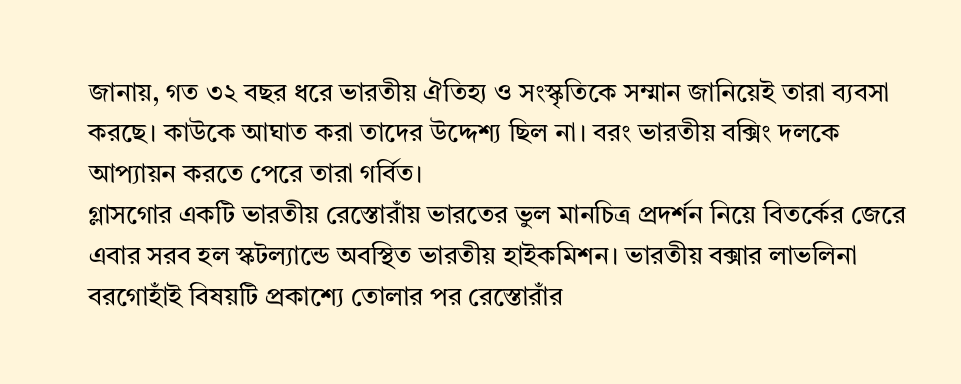জানায়, গত ৩২ বছর ধরে ভারতীয় ঐতিহ্য ও সংস্কৃতিকে সম্মান জানিয়েই তারা ব্যবসা করছে। কাউকে আঘাত করা তাদের উদ্দেশ্য ছিল না। বরং ভারতীয় বক্সিং দলকে আপ্যায়ন করতে পেরে তারা গর্বিত।
গ্লাসগোর একটি ভারতীয় রেস্তোরাঁয় ভারতের ভুল মানচিত্র প্রদর্শন নিয়ে বিতর্কের জেরে এবার সরব হল স্কটল্যান্ডে অবস্থিত ভারতীয় হাইকমিশন। ভারতীয় বক্সার লাভলিনা বরগোহাঁই বিষয়টি প্রকাশ্যে তোলার পর রেস্তোরাঁর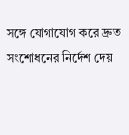সঙ্গে যোগাযোগ করে দ্রুত সংশোধনের নির্দেশ দেয়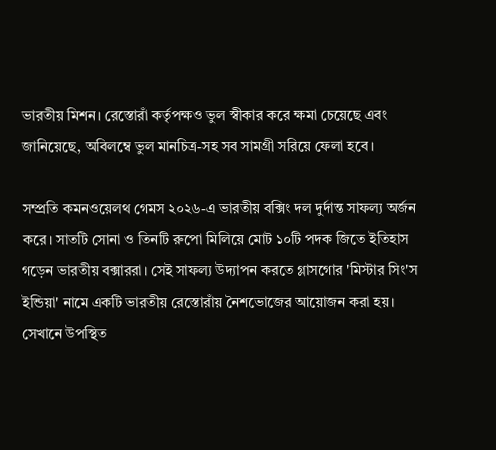ভারতীয় মিশন। রেস্তোরাঁ কর্তৃপক্ষও ভুল স্বীকার করে ক্ষমা চেয়েছে এবং জানিয়েছে, অবিলম্বে ভুল মানচিত্র-সহ সব সামগ্রী সরিয়ে ফেলা হবে।

সম্প্রতি কমনওয়েলথ গেমস ২০২৬-এ ভারতীয় বক্সিং দল দুর্দান্ত সাফল্য অর্জন করে। সাতটি সোনা ও তিনটি রুপো মিলিয়ে মোট ১০টি পদক জিতে ইতিহাস গড়েন ভারতীয় বক্সাররা। সেই সাফল্য উদ্যাপন করতে গ্লাসগোর 'মিস্টার সিং'স ইন্ডিয়া' নামে একটি ভারতীয় রেস্তোরাঁয় নৈশভোজের আয়োজন করা হয়। সেখানে উপস্থিত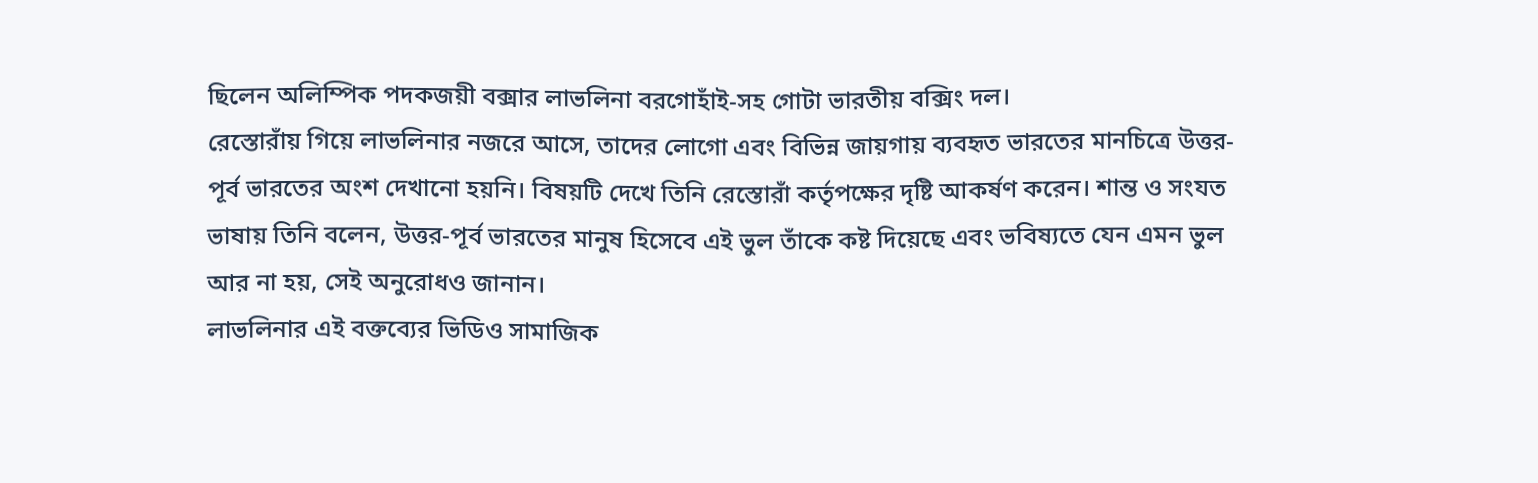ছিলেন অলিম্পিক পদকজয়ী বক্সার লাভলিনা বরগোহাঁই-সহ গোটা ভারতীয় বক্সিং দল।
রেস্তোরাঁয় গিয়ে লাভলিনার নজরে আসে, তাদের লোগো এবং বিভিন্ন জায়গায় ব্যবহৃত ভারতের মানচিত্রে উত্তর-পূর্ব ভারতের অংশ দেখানো হয়নি। বিষয়টি দেখে তিনি রেস্তোরাঁ কর্তৃপক্ষের দৃষ্টি আকর্ষণ করেন। শান্ত ও সংযত ভাষায় তিনি বলেন, উত্তর-পূর্ব ভারতের মানুষ হিসেবে এই ভুল তাঁকে কষ্ট দিয়েছে এবং ভবিষ্যতে যেন এমন ভুল আর না হয়, সেই অনুরোধও জানান।
লাভলিনার এই বক্তব্যের ভিডিও সামাজিক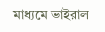মাধ্যমে ভাইরাল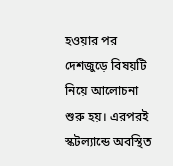হওয়ার পর দেশজুড়ে বিষয়টি নিয়ে আলোচনা শুরু হয়। এরপরই স্কটল্যান্ডে অবস্থিত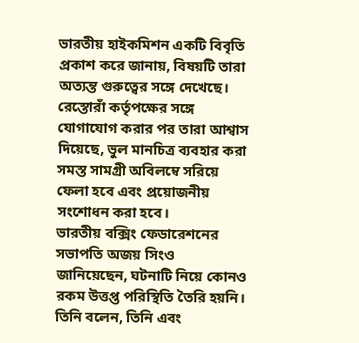ভারতীয় হাইকমিশন একটি বিবৃতি প্রকাশ করে জানায়, বিষয়টি তারা অত্যন্ত গুরুত্বের সঙ্গে দেখেছে। রেস্তোরাঁ কর্তৃপক্ষের সঙ্গে যোগাযোগ করার পর তারা আশ্বাস দিয়েছে, ভুল মানচিত্র ব্যবহার করা সমস্ত সামগ্রী অবিলম্বে সরিয়ে ফেলা হবে এবং প্রয়োজনীয় সংশোধন করা হবে।
ভারতীয় বক্সিং ফেডারেশনের সভাপতি অজয় সিংও জানিয়েছেন, ঘটনাটি নিয়ে কোনও রকম উত্তপ্ত পরিস্থিতি তৈরি হয়নি। তিনি বলেন, তিনি এবং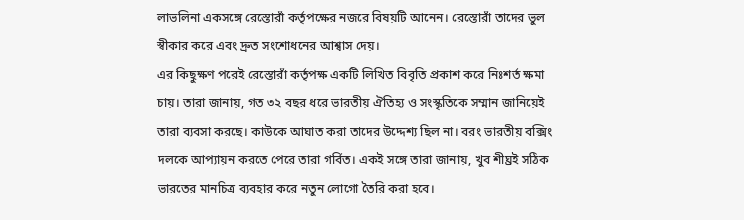লাভলিনা একসঙ্গে রেস্তোরাঁ কর্তৃপক্ষের নজরে বিষয়টি আনেন। রেস্তোরাঁ তাদের ভুল স্বীকার করে এবং দ্রুত সংশোধনের আশ্বাস দেয়।
এর কিছুক্ষণ পরেই রেস্তোরাঁ কর্তৃপক্ষ একটি লিখিত বিবৃতি প্রকাশ করে নিঃশর্ত ক্ষমা চায়। তারা জানায়, গত ৩২ বছর ধরে ভারতীয় ঐতিহ্য ও সংস্কৃতিকে সম্মান জানিয়েই তারা ব্যবসা করছে। কাউকে আঘাত করা তাদের উদ্দেশ্য ছিল না। বরং ভারতীয় বক্সিং দলকে আপ্যায়ন করতে পেরে তারা গর্বিত। একই সঙ্গে তারা জানায়, খুব শীঘ্রই সঠিক ভারতের মানচিত্র ব্যবহার করে নতুন লোগো তৈরি করা হবে।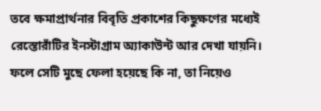তবে ক্ষমাপ্রার্থনার বিবৃতি প্রকাশের কিছুক্ষণের মধ্যেই রেস্তোরাঁটির ইনস্টাগ্রাম অ্যাকাউন্ট আর দেখা যায়নি। ফলে সেটি মুছে ফেলা হয়েছে কি না, তা নিয়েও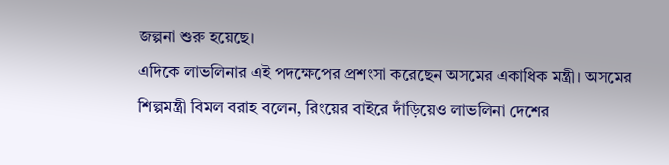জল্পনা শুরু হয়েছে।
এদিকে লাভলিনার এই পদক্ষেপের প্রশংসা করেছেন অসমের একাধিক মন্ত্রী। অসমের শিল্পমন্ত্রী বিমল বরাহ বলেন, রিংয়ের বাইরে দাঁড়িয়েও লাভলিনা দেশের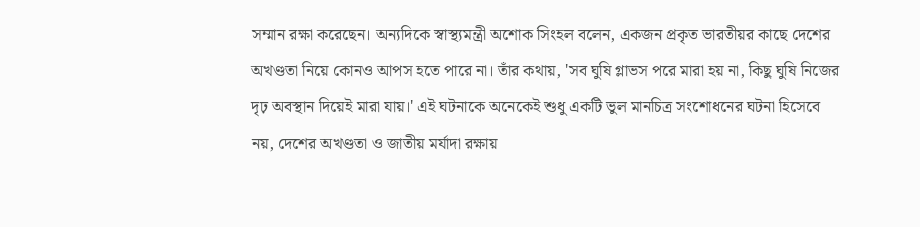সম্মান রক্ষা করেছেন। অন্যদিকে স্বাস্থ্যমন্ত্রী অশোক সিংহল বলেন, একজন প্রকৃত ভারতীয়র কাছে দেশের অখণ্ডতা নিয়ে কোনও আপস হতে পারে না। তাঁর কথায়, 'সব ঘুষি গ্লাভস পরে মারা হয় না, কিছু ঘুষি নিজের দৃঢ় অবস্থান দিয়েই মারা যায়।' এই ঘটনাকে অনেকেই শুধু একটি ভুল মানচিত্র সংশোধনের ঘটনা হিসেবে নয়, দেশের অখণ্ডতা ও জাতীয় মর্যাদা রক্ষায়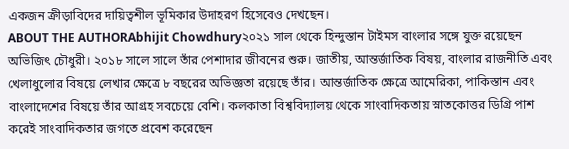একজন ক্রীড়াবিদের দায়িত্বশীল ভূমিকার উদাহরণ হিসেবেও দেখছেন।
ABOUT THE AUTHORAbhijit Chowdhury২০২১ সাল থেকে হিন্দুস্তান টাইমস বাংলার সঙ্গে যুক্ত রয়েছেন অভিজিৎ চৌধুরী। ২০১৮ সালে সালে তাঁর পেশাদার জীবনের শুরু। জাতীয়, আন্তর্জাতিক বিষয়, বাংলার রাজনীতি এবং খেলাধুলোর বিষয়ে লেখার ক্ষেত্রে ৮ বছরের অভিজ্ঞতা রয়েছে তাঁর। আন্তর্জাতিক ক্ষেত্রে আমেরিকা, পাকিস্তান এবং বাংলাদেশের বিষয়ে তাঁর আগ্রহ সবচেয়ে বেশি। কলকাতা বিশ্ববিদ্যালয় থেকে সাংবাদিকতায় স্নাতকোত্তর ডিগ্রি পাশ করেই সাংবাদিকতার জগতে প্রবেশ করেছেন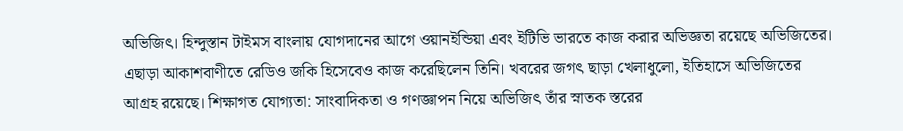অভিজিৎ। হিন্দুস্তান টাইমস বাংলায় যোগদানের আগে ওয়ানইন্ডিয়া এবং ইটিভি ভারতে কাজ করার অভিজ্ঞতা রয়েছে অভিজিতের। এছাড়া আকাশবাণীতে রেডিও জকি হিসেবেও কাজ করেছিলেন তিনি। খবরের জগৎ ছাড়া খেলাধুলো, ইতিহাসে অভিজিতের আগ্রহ রয়েছে। শিক্ষাগত যোগ্যতা: সাংবাদিকতা ও গণজ্ঞাপন নিয়ে অভিজিৎ তাঁর স্নাতক স্তরের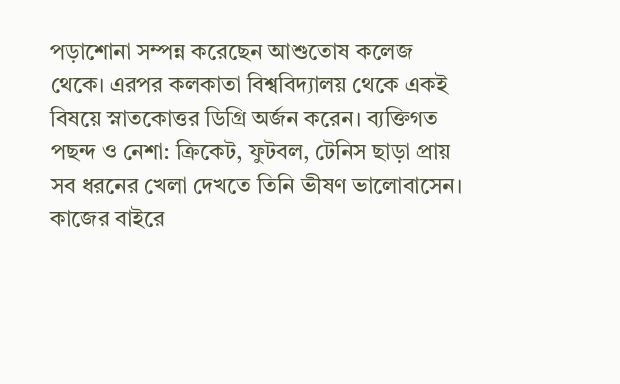পড়াশোনা সম্পন্ন করেছেন আশুতোষ কলেজ থেকে। এরপর কলকাতা বিশ্ববিদ্যালয় থেকে একই বিষয়ে স্নাতকোত্তর ডিগ্রি অর্জন করেন। ব্যক্তিগত পছন্দ ও নেশা: ক্রিকেট, ফুটবল, টেনিস ছাড়া প্রায় সব ধরনের খেলা দেখতে তিনি ভীষণ ভালোবাসেন। কাজের বাইরে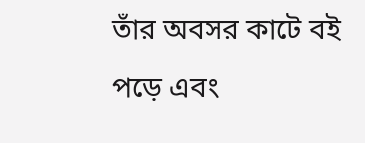তাঁর অবসর কাটে বই পড়ে এবং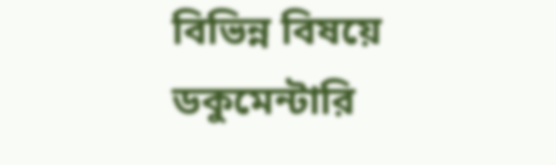বিভিন্ন বিষয়ে ডকুমেন্টারি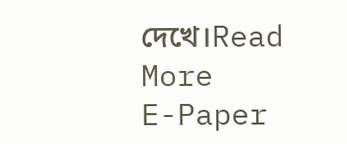দেখে।Read More
E-Paper